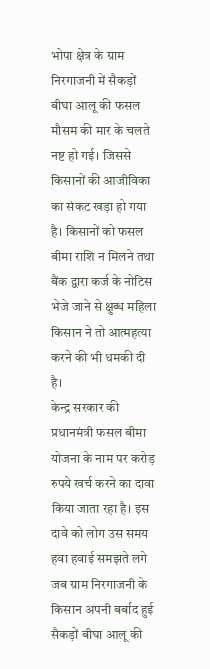भोपा क्षेत्र के ग्राम निरगाजनी में सैकड़ों बीघा आलू की फसल मौसम की मार के चलते नष्ट हो गई। जिससे किसानों की आजीविका का संकट खड़ा हो गया है। किसानों को फसल बीमा राशि न मिलने तथा बैंक द्वारा कर्ज के नोटिस भेजे जाने से क्षुब्ध महिला किसान ने तो आत्महत्या करने की भी धमकी दी है।
केन्द्र सरकार की प्रधानमंत्री फसल बीमा योजना के नाम पर करोड़ रुपये खर्च करने का दावा किया जाता रहा है। इस दावे को लोग उस समय हवा हवाई समझते लगे जब ग्राम निरगाजनी के किसान अपनी बर्बाद हुई सैकड़ों बीघा आलू की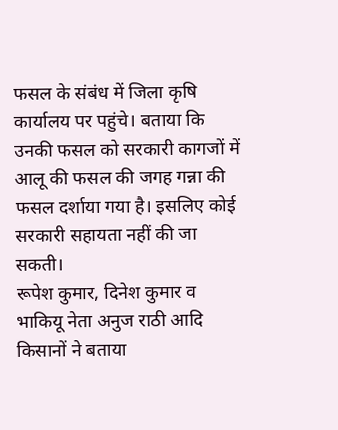फसल के संबंध में जिला कृषि कार्यालय पर पहुंचे। बताया कि उनकी फसल को सरकारी कागजों में आलू की फसल की जगह गन्ना की फसल दर्शाया गया है। इसलिए कोई सरकारी सहायता नहीं की जा सकती।
रूपेश कुमार, दिनेश कुमार व भाकियू नेता अनुज राठी आदि किसानों ने बताया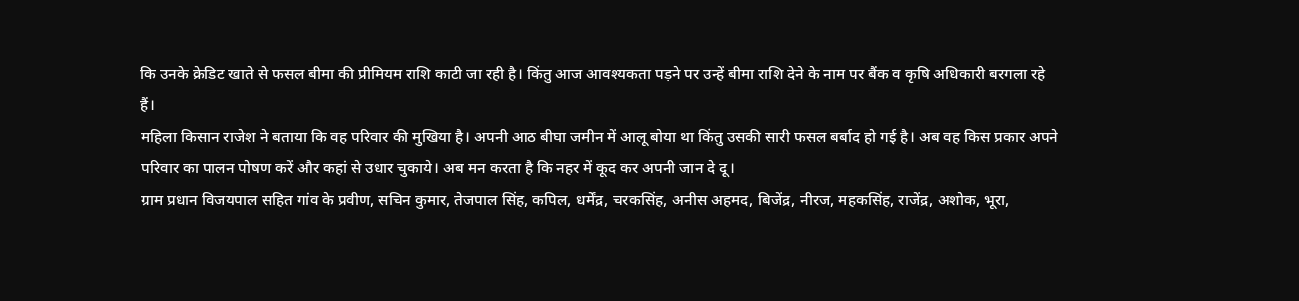कि उनके क्रेडिट खाते से फसल बीमा की प्रीमियम राशि काटी जा रही है। किंतु आज आवश्यकता पड़ने पर उन्हें बीमा राशि देने के नाम पर बैंक व कृषि अधिकारी बरगला रहे हैं।
महिला किसान राजेश ने बताया कि वह परिवार की मुखिया है। अपनी आठ बीघा जमीन में आलू बोया था किंतु उसकी सारी फसल बर्बाद हो गई है। अब वह किस प्रकार अपने परिवार का पालन पोषण करें और कहां से उधार चुकाये। अब मन करता है कि नहर में कूद कर अपनी जान दे दू।
ग्राम प्रधान विजयपाल सहित गांव के प्रवीण, सचिन कुमार, तेजपाल सिंह, कपिल, धर्मेंद्र, चरकसिंह, अनीस अहमद, बिजेंद्र, नीरज, महकसिंह, राजेंद्र, अशोक, भूरा,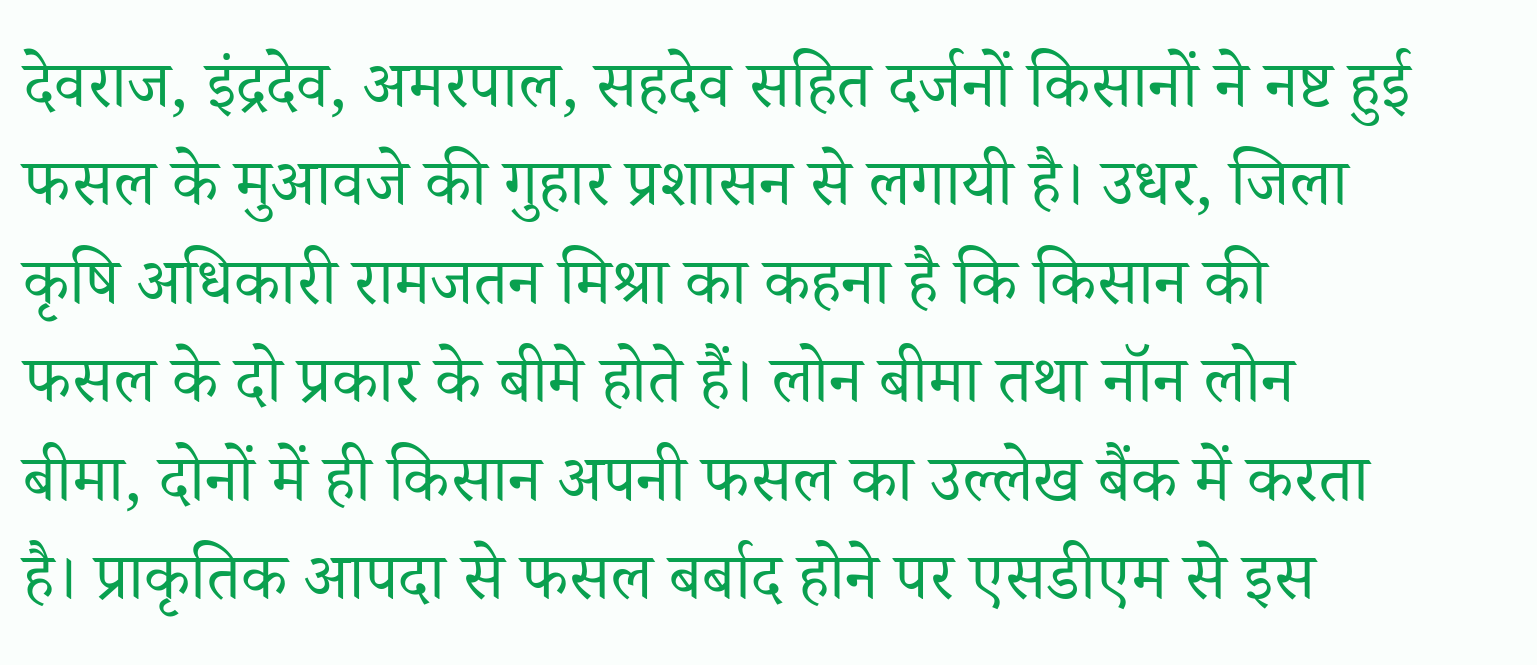देवराज, इंद्रदेव, अमरपाल, सहदेव सहित दर्जनों किसानों ने नष्ट हुई फसल के मुआवजे की गुहार प्रशासन से लगायी है। उधर, जिला कृषि अधिकारी रामजतन मिश्रा का कहना है कि किसान की फसल के दो प्रकार के बीमे होते हैं। लोन बीमा तथा नॉन लोन बीमा, दोनों में ही किसान अपनी फसल का उल्लेख बैंक में करता है। प्राकृतिक आपदा से फसल बर्बाद होने पर एसडीएम से इस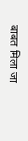बाबत मिला जा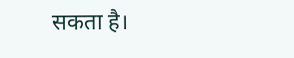सकता है।